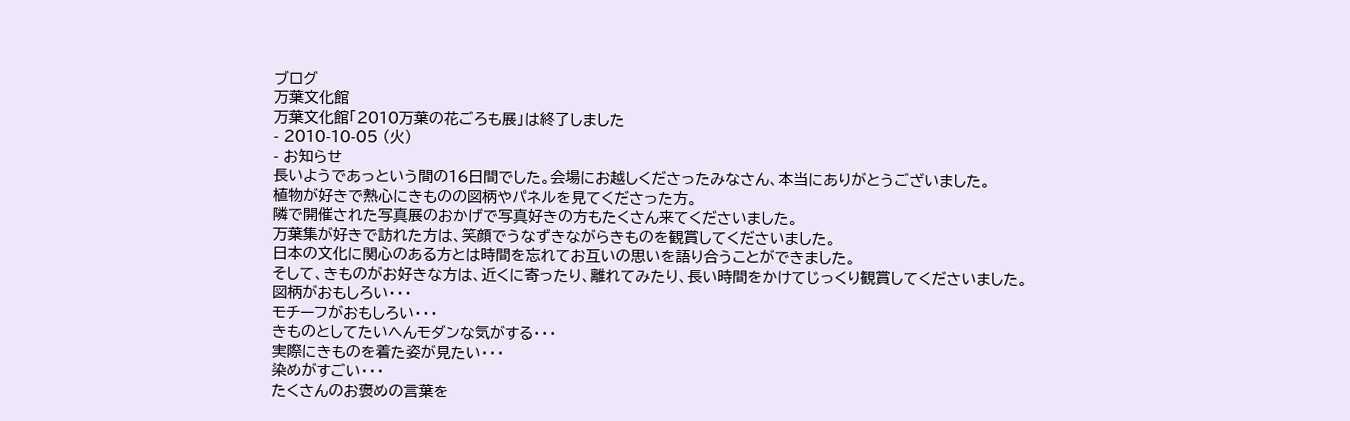ブログ
万葉文化館
万葉文化館「2010万葉の花ごろも展」は終了しました
- 2010-10-05 (火)
- お知らせ
長いようであっという間の16日間でした。会場にお越しくださったみなさん、本当にありがとうございました。
植物が好きで熱心にきものの図柄やパネルを見てくださった方。
隣で開催された写真展のおかげで写真好きの方もたくさん来てくださいました。
万葉集が好きで訪れた方は、笑顔でうなずきながらきものを観賞してくださいました。
日本の文化に関心のある方とは時間を忘れてお互いの思いを語り合うことができました。
そして、きものがお好きな方は、近くに寄ったり、離れてみたり、長い時間をかけてじっくり観賞してくださいました。
図柄がおもしろい・・・
モチーフがおもしろい・・・
きものとしてたいへんモダンな気がする・・・
実際にきものを着た姿が見たい・・・
染めがすごい・・・
たくさんのお褒めの言葉を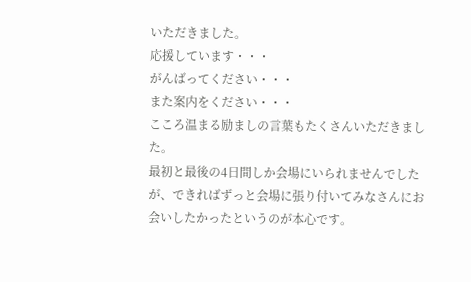いただきました。
応援しています・・・
がんばってください・・・
また案内をください・・・
こころ温まる励ましの言葉もたくさんいただきました。
最初と最後の4日間しか会場にいられませんでしたが、できればずっと会場に張り付いてみなさんにお会いしたかったというのが本心です。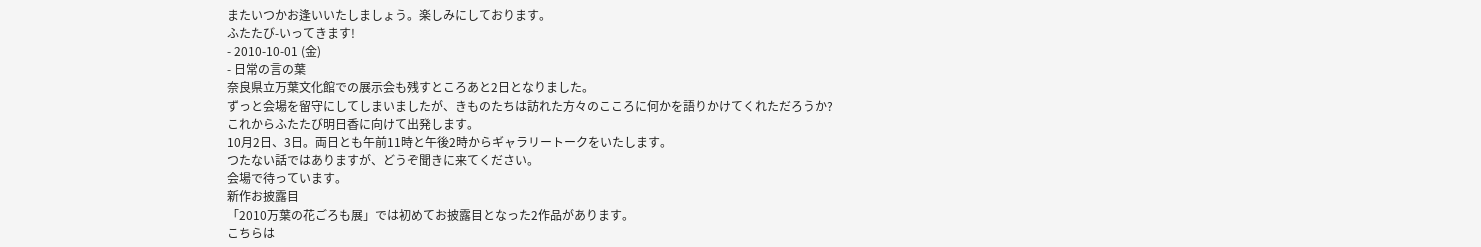またいつかお逢いいたしましょう。楽しみにしております。
ふたたび-いってきます!
- 2010-10-01 (金)
- 日常の言の葉
奈良県立万葉文化館での展示会も残すところあと2日となりました。
ずっと会場を留守にしてしまいましたが、きものたちは訪れた方々のこころに何かを語りかけてくれただろうか?
これからふたたび明日香に向けて出発します。
10月2日、3日。両日とも午前11時と午後2時からギャラリートークをいたします。
つたない話ではありますが、どうぞ聞きに来てください。
会場で待っています。
新作お披露目
「2010万葉の花ごろも展」では初めてお披露目となった2作品があります。
こちらは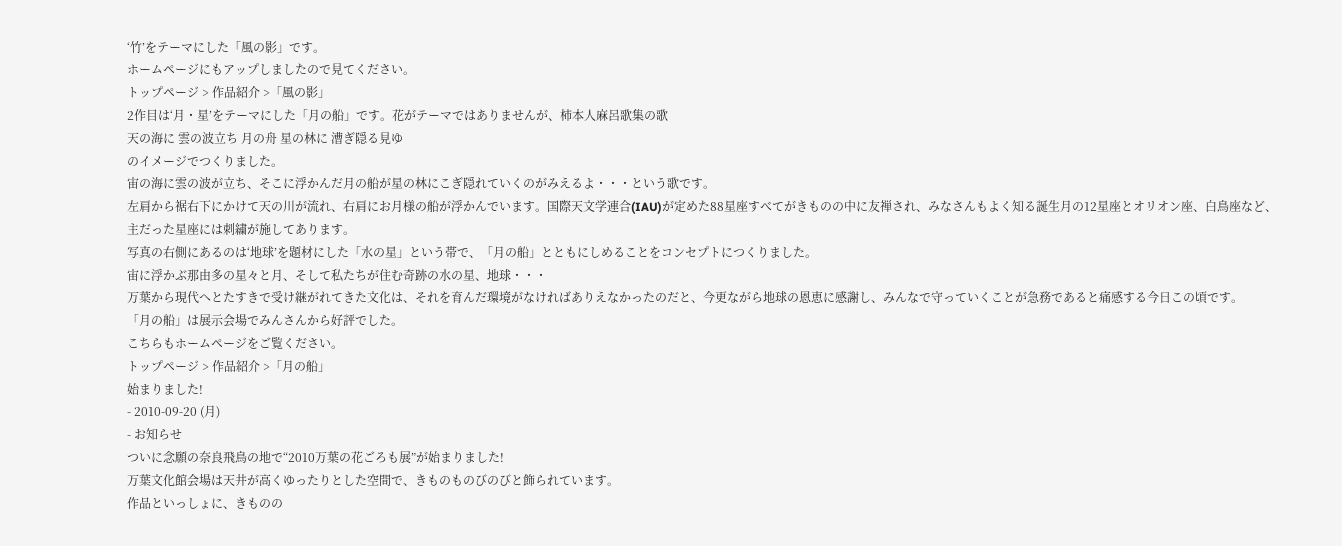‘竹’をテーマにした「風の影」です。
ホームページにもアップしましたので見てください。
トップページ > 作品紹介 >「風の影」
2作目は‘月・星’をテーマにした「月の船」です。花がテーマではありませんが、柿本人麻呂歌集の歌
天の海に 雲の波立ち 月の舟 星の林に 漕ぎ隠る見ゆ
のイメージでつくりました。
宙の海に雲の波が立ち、そこに浮かんだ月の船が星の林にこぎ隠れていくのがみえるよ・・・という歌です。
左肩から裾右下にかけて天の川が流れ、右肩にお月様の船が浮かんでいます。国際天文学連合(IAU)が定めた88星座すべてがきものの中に友禅され、みなさんもよく知る誕生月の12星座とオリオン座、白鳥座など、主だった星座には刺繍が施してあります。
写真の右側にあるのは‘地球’を題材にした「水の星」という帯で、「月の船」とともにしめることをコンセプトにつくりました。
宙に浮かぶ那由多の星々と月、そして私たちが住む奇跡の水の星、地球・・・
万葉から現代へとたすきで受け継がれてきた文化は、それを育んだ環境がなければありえなかったのだと、今更ながら地球の恩恵に感謝し、みんなで守っていくことが急務であると痛感する今日この頃です。
「月の船」は展示会場でみんさんから好評でした。
こちらもホームページをご覧ください。
トップページ > 作品紹介 >「月の船」
始まりました!
- 2010-09-20 (月)
- お知らせ
ついに念願の奈良飛鳥の地で“2010万葉の花ごろも展”が始まりました!
万葉文化館会場は天井が高くゆったりとした空間で、きものものびのびと飾られています。
作品といっしょに、きものの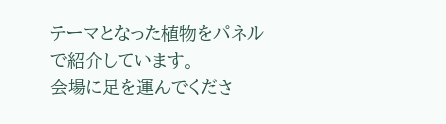テーマとなった植物をパネルで紹介しています。
会場に足を運んでくださ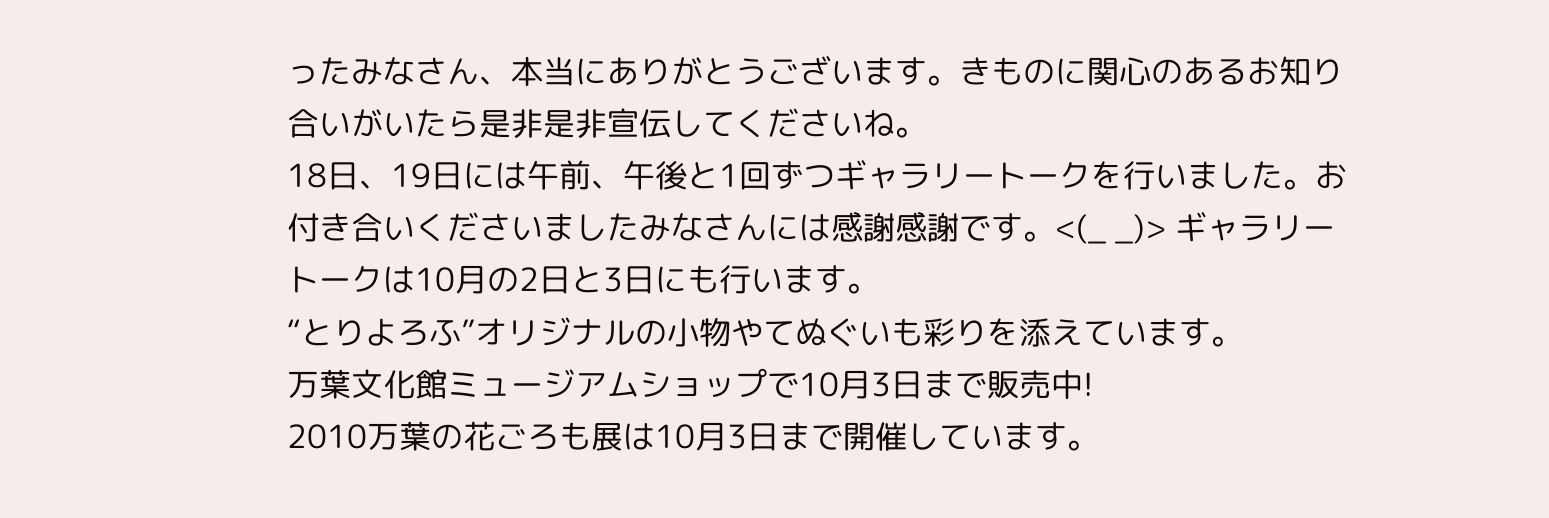ったみなさん、本当にありがとうございます。きものに関心のあるお知り合いがいたら是非是非宣伝してくださいね。
18日、19日には午前、午後と1回ずつギャラリートークを行いました。お付き合いくださいましたみなさんには感謝感謝です。<(_ _)> ギャラリートークは10月の2日と3日にも行います。
“とりよろふ”オリジナルの小物やてぬぐいも彩りを添えています。
万葉文化館ミュージアムショップで10月3日まで販売中!
2010万葉の花ごろも展は10月3日まで開催しています。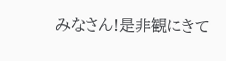みなさん!是非観にきて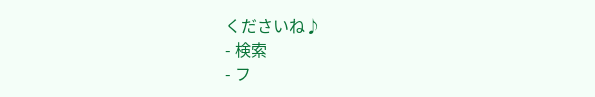くださいね♪
- 検索
- フ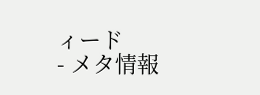ィード
- メタ情報